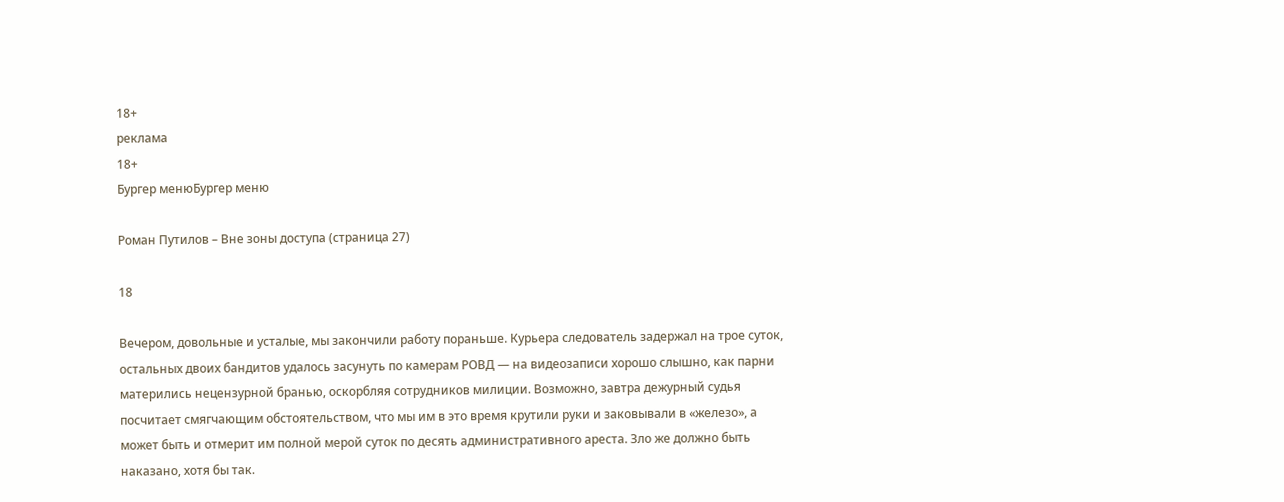18+
реклама
18+
Бургер менюБургер меню

Роман Путилов – Вне зоны доступа (страница 27)

18

Вечером, довольные и усталые, мы закончили работу пораньше. Курьера следователь задержал на трое суток, остальных двоих бандитов удалось засунуть по камерам РОВД — на видеозаписи хорошо слышно, как парни матерились нецензурной бранью, оскорбляя сотрудников милиции. Возможно, завтра дежурный судья посчитает смягчающим обстоятельством, что мы им в это время крутили руки и заковывали в «железо», а может быть и отмерит им полной мерой суток по десять административного ареста. Зло же должно быть наказано, хотя бы так.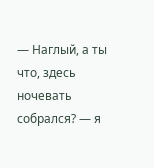— Наглый, а ты что, здесь ночевать собрался? — я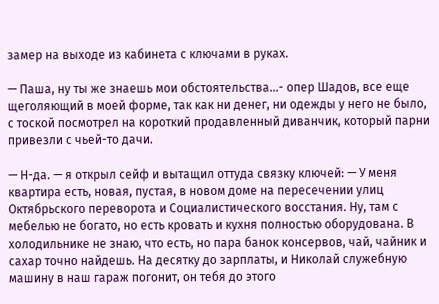замер на выходе из кабинета с ключами в руках.

— Паша, ну ты же знаешь мои обстоятельства…- опер Шадов, все еще щеголяющий в моей форме, так как ни денег, ни одежды у него не было, с тоской посмотрел на короткий продавленный диванчик, который парни привезли с чьей-то дачи.

— Н-да. — я открыл сейф и вытащил оттуда связку ключей: — У меня квартира есть, новая, пустая, в новом доме на пересечении улиц Октябрьского переворота и Социалистического восстания. Ну, там с мебелью не богато, но есть кровать и кухня полностью оборудована. В холодильнике не знаю, что есть, но пара банок консервов, чай, чайник и сахар точно найдешь. На десятку до зарплаты, и Николай служебную машину в наш гараж погонит, он тебя до этого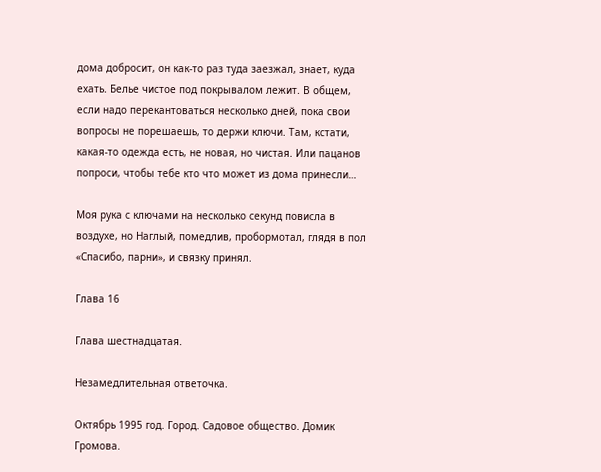дома добросит, он как-то раз туда заезжал, знает, куда ехать. Белье чистое под покрывалом лежит. В общем, если надо перекантоваться несколько дней, пока свои вопросы не порешаешь, то держи ключи. Там, кстати, какая-то одежда есть, не новая, но чистая. Или пацанов попроси, чтобы тебе кто что может из дома принесли…

Моя рука с ключами на несколько секунд повисла в воздухе, но Наглый, помедлив, пробормотал, глядя в пол «Спасибо, парни», и связку принял.

Глава 16

Глава шестнадцатая.

Незамедлительная ответочка.

Октябрь 1995 год. Город. Садовое общество. Домик Громова.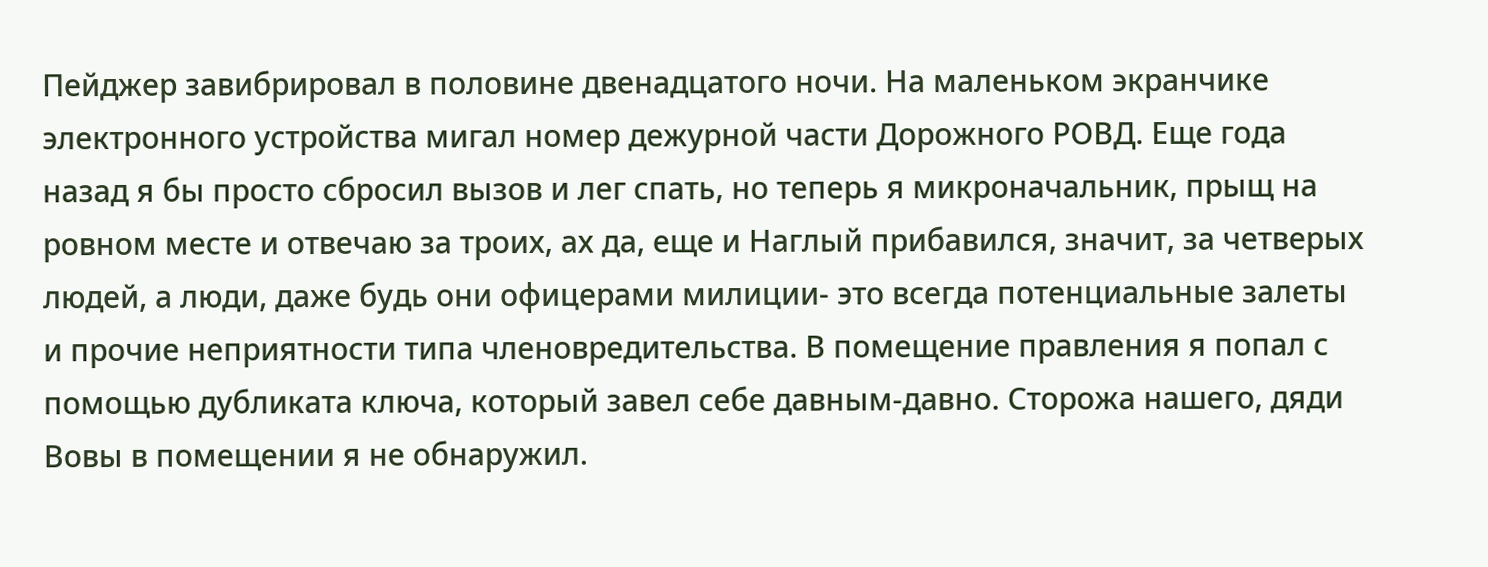Пейджер завибрировал в половине двенадцатого ночи. На маленьком экранчике электронного устройства мигал номер дежурной части Дорожного РОВД. Еще года назад я бы просто сбросил вызов и лег спать, но теперь я микроначальник, прыщ на ровном месте и отвечаю за троих, ах да, еще и Наглый прибавился, значит, за четверых людей, а люди, даже будь они офицерами милиции- это всегда потенциальные залеты и прочие неприятности типа членовредительства. В помещение правления я попал с помощью дубликата ключа, который завел себе давным-давно. Сторожа нашего, дяди Вовы в помещении я не обнаружил.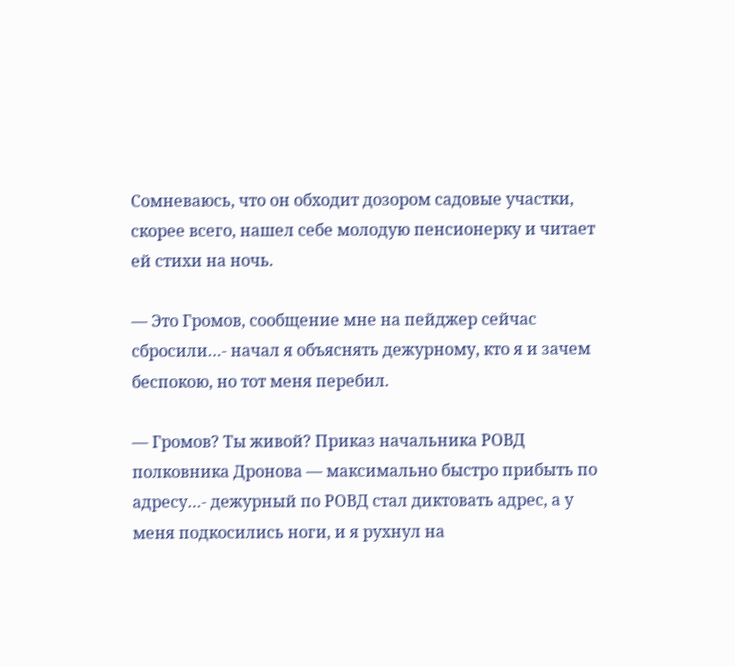Сомневаюсь, что он обходит дозором садовые участки, скорее всего, нашел себе молодую пенсионерку и читает ей стихи на ночь.

— Это Громов, сообщение мне на пейджер сейчас сбросили…- начал я объяснять дежурному, кто я и зачем беспокою, но тот меня перебил.

— Громов? Ты живой? Приказ начальника РОВД полковника Дронова — максимально быстро прибыть по адресу…- дежурный по РОВД стал диктовать адрес, а у меня подкосились ноги, и я рухнул на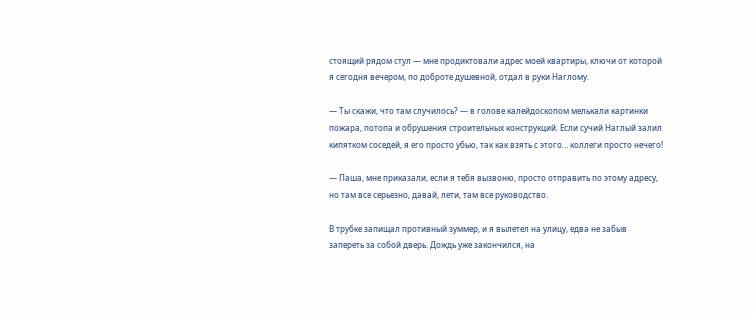стоящий рядом стул — мне продиктовали адрес моей квартиры, ключи от которой я сегодня вечером, по доброте душевной, отдал в руки Наглому.

— Ты скажи, что там случилось? — в голове калейдоскопом мелькали картинки пожара, потопа и обрушения строительных конструкций. Если сучий Наглый залил кипятком соседей, я его просто убью, так как взять с этого… коллеги просто нечего!

— Паша, мне приказали, если я тебя вызвоню, просто отправить по этому адресу, но там все серьезно, давай, лети, там все руководство.

В трубке запищал противный зуммер, и я вылетел на улицу, едва не забыв запереть за собой дверь. Дождь уже закончился, на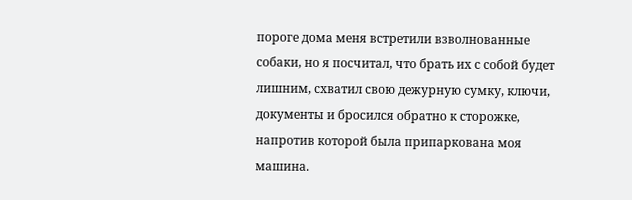пороге дома меня встретили взволнованные собаки, но я посчитал, что брать их с собой будет лишним, схватил свою дежурную сумку, ключи, документы и бросился обратно к сторожке, напротив которой была припаркована моя машина.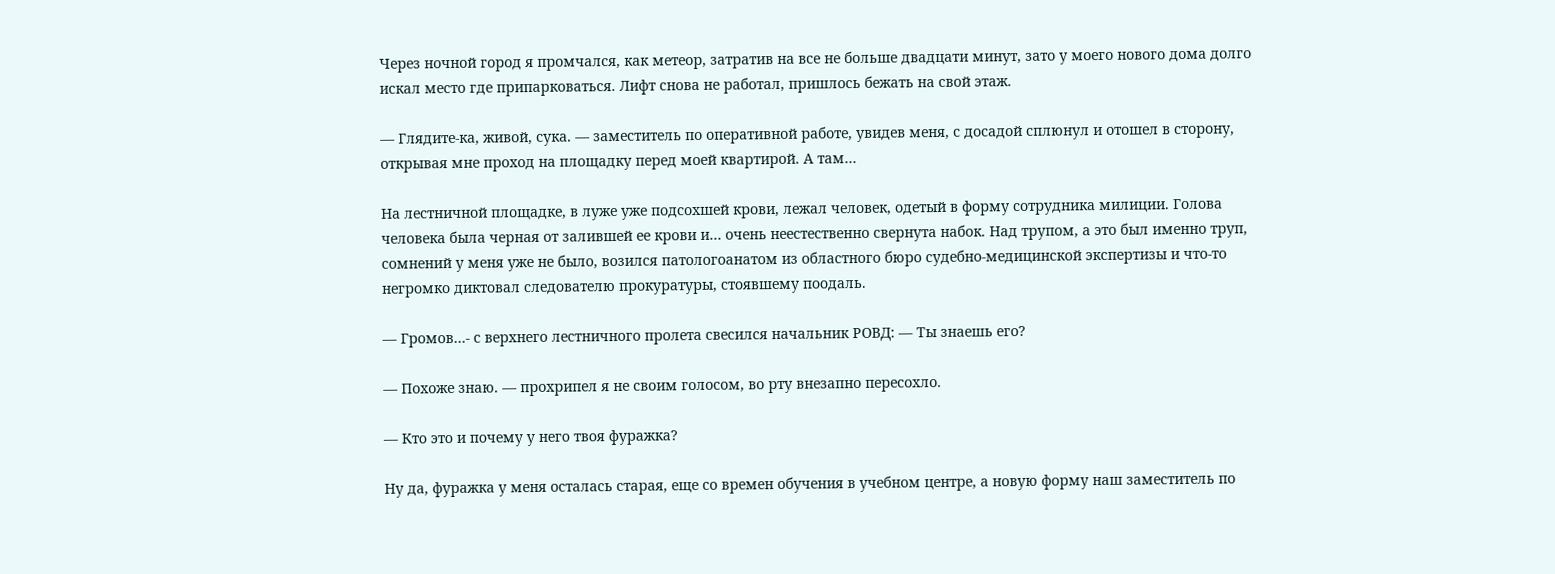Через ночной город я промчался, как метеор, затратив на все не больше двадцати минут, зато у моего нового дома долго искал место где припарковаться. Лифт снова не работал, пришлось бежать на свой этаж.

— Глядите-ка, живой, сука. — заместитель по оперативной работе, увидев меня, с досадой сплюнул и отошел в сторону, открывая мне проход на площадку перед моей квартирой. А там…

На лестничной площадке, в луже уже подсохшей крови, лежал человек, одетый в форму сотрудника милиции. Голова человека была черная от залившей ее крови и… очень неестественно свернута набок. Над трупом, а это был именно труп, сомнений у меня уже не было, возился патологоанатом из областного бюро судебно-медицинской экспертизы и что-то негромко диктовал следователю прокуратуры, стоявшему поодаль.

— Громов…- с верхнего лестничного пролета свесился начальник РОВД: — Ты знаешь его?

— Похоже знаю. — прохрипел я не своим голосом, во рту внезапно пересохло.

— Кто это и почему у него твоя фуражка?

Ну да, фуражка у меня осталась старая, еще со времен обучения в учебном центре, а новую форму наш заместитель по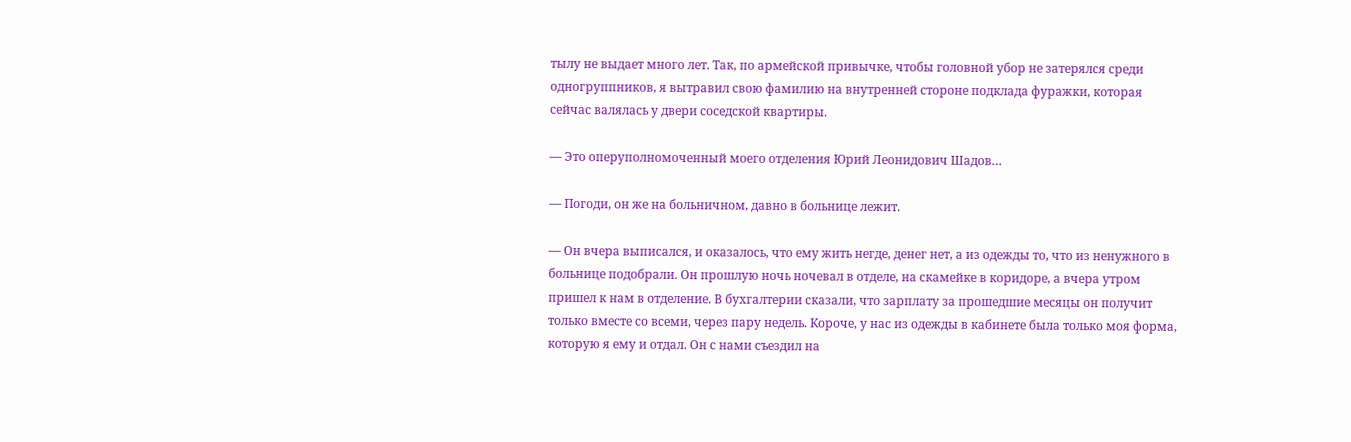тылу не выдает много лет. Так, по армейской привычке, чтобы головной убор не затерялся среди одногруппников, я вытравил свою фамилию на внутренней стороне подклада фуражки, которая сейчас валялась у двери соседской квартиры.

— Это оперуполномоченный моего отделения Юрий Леонидович Шадов…

— Погоди, он же на больничном, давно в больнице лежит.

— Он вчера выписался, и оказалось, что ему жить негде, денег нет, а из одежды то, что из ненужного в больнице подобрали. Он прошлую ночь ночевал в отделе, на скамейке в коридоре, а вчера утром пришел к нам в отделение. В бухгалтерии сказали, что зарплату за прошедшие месяцы он получит только вместе со всеми, через пару недель. Короче, у нас из одежды в кабинете была только моя форма, которую я ему и отдал. Он с нами съездил на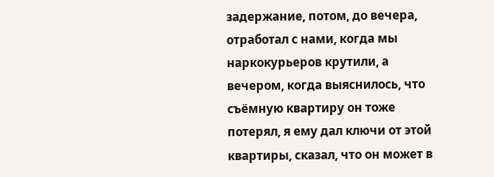задержание, потом, до вечера, отработал с нами, когда мы наркокурьеров крутили, а вечером, когда выяснилось, что съёмную квартиру он тоже потерял, я ему дал ключи от этой квартиры, сказал, что он может в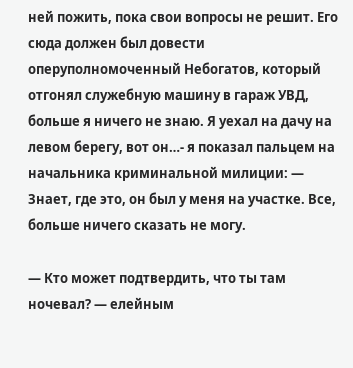ней пожить, пока свои вопросы не решит. Его сюда должен был довести оперуполномоченный Небогатов, который отгонял служебную машину в гараж УВД, больше я ничего не знаю. Я уехал на дачу на левом берегу, вот он…- я показал пальцем на начальника криминальной милиции: — Знает, где это, он был у меня на участке. Все, больше ничего сказать не могу.

— Кто может подтвердить, что ты там ночевал? — елейным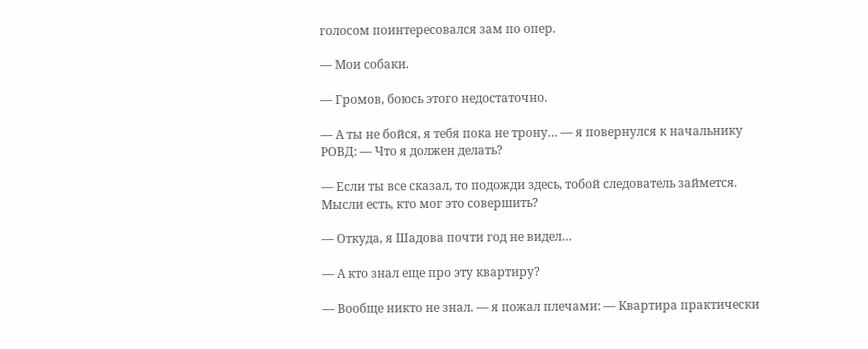голосом поинтересовался зам по опер.

— Мои собаки.

— Громов, боюсь этого недостаточно.

— А ты не бойся, я тебя пока не трону… — я повернулся к начальнику РОВД: — Что я должен делать?

— Если ты все сказал, то подожди здесь, тобой следователь займется. Мысли есть, кто мог это совершить?

— Откуда, я Шадова почти год не видел…

— А кто знал еще про эту квартиру?

— Вообще никто не знал. — я пожал плечами: — Квартира практически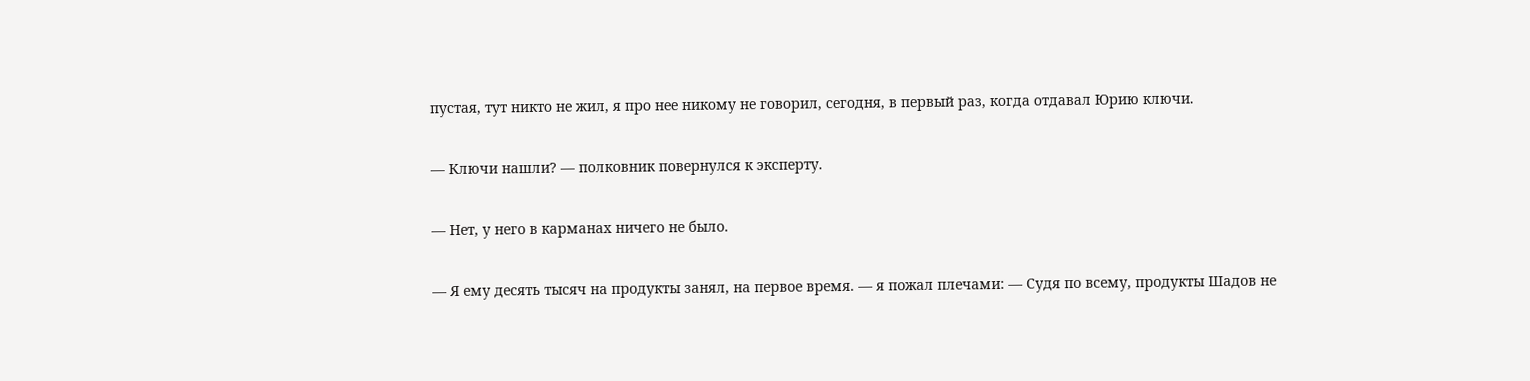пустая, тут никто не жил, я про нее никому не говорил, сегодня, в первый раз, когда отдавал Юрию ключи.

— Ключи нашли? — полковник повернулся к эксперту.

— Нет, у него в карманах ничего не было.

— Я ему десять тысяч на продукты занял, на первое время. — я пожал плечами: — Судя по всему, продукты Шадов не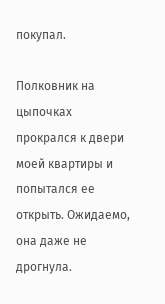покупал.

Полковник на цыпочках прокрался к двери моей квартиры и попытался ее открыть. Ожидаемо, она даже не дрогнула.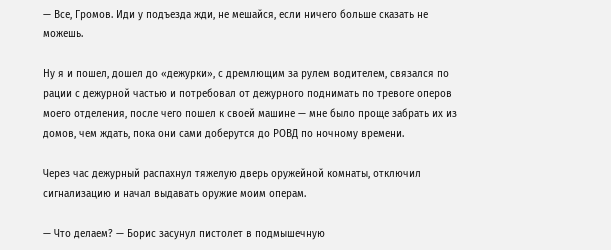— Все, Громов. Иди у подъезда жди, не мешайся, если ничего больше сказать не можешь.

Ну я и пошел, дошел до «дежурки», с дремлющим за рулем водителем, связался по рации с дежурной частью и потребовал от дежурного поднимать по тревоге оперов моего отделения, после чего пошел к своей машине — мне было проще забрать их из домов, чем ждать, пока они сами доберутся до РОВД по ночному времени.

Через час дежурный распахнул тяжелую дверь оружейной комнаты, отключил сигнализацию и начал выдавать оружие моим операм.

— Что делаем? — Борис засунул пистолет в подмышечную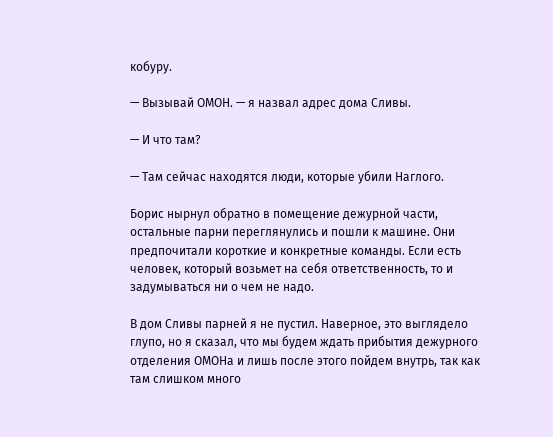кобуру.

— Вызывай ОМОН. — я назвал адрес дома Сливы.

— И что там?

— Там сейчас находятся люди, которые убили Наглого.

Борис нырнул обратно в помещение дежурной части, остальные парни переглянулись и пошли к машине. Они предпочитали короткие и конкретные команды. Если есть человек, который возьмет на себя ответственность, то и задумываться ни о чем не надо.

В дом Сливы парней я не пустил. Наверное, это выглядело глупо, но я сказал, что мы будем ждать прибытия дежурного отделения ОМОНа и лишь после этого пойдем внутрь, так как там слишком много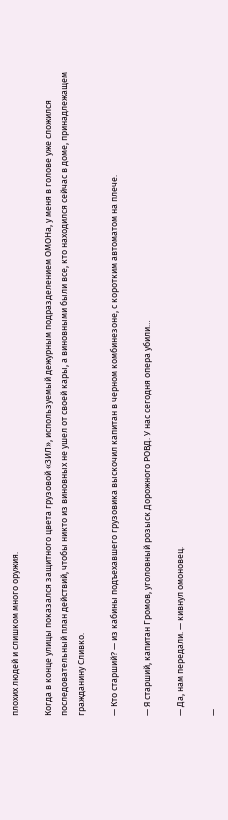плохих людей и слишком много оружия.

Когда в конце улицы показался защитного цвета грузовой «ЗИЛ», используемый дежурным подразделением ОМОНа, у меня в голове уже сложился последовательный план действий, чтобы никто из виновных не ушел от своей кары, а виновными были все, кто находился сейчас в доме, принадлежащем гражданину Сливко.

— Кто старший? — из кабины подъехавшего грузовика выскочил капитан в черном комбинезоне, с коротким автоматом на плече.

— Я старший, капитан Громов, уголовный розыск Дорожного РОВД. У нас сегодня опера убили…

— Да, нам передали. — кивнул омоновец.

—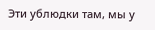Эти ублюдки там, мы у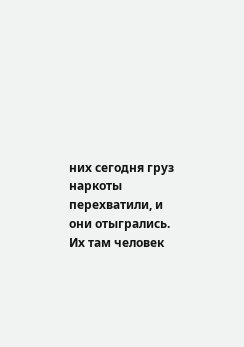них сегодня груз наркоты перехватили, и они отыгрались. Их там человек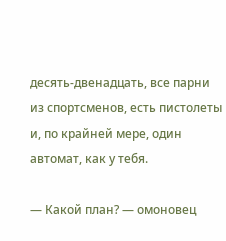десять-двенадцать, все парни из спортсменов, есть пистолеты и, по крайней мере, один автомат, как у тебя.

— Какой план? — омоновец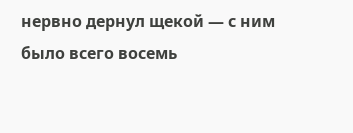нервно дернул щекой — с ним было всего восемь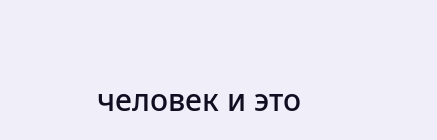человек и это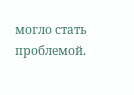могло стать проблемой.